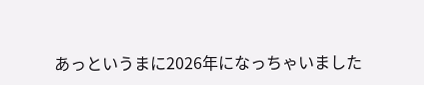あっというまに2026年になっちゃいました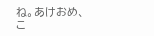ね。あけおめ、こ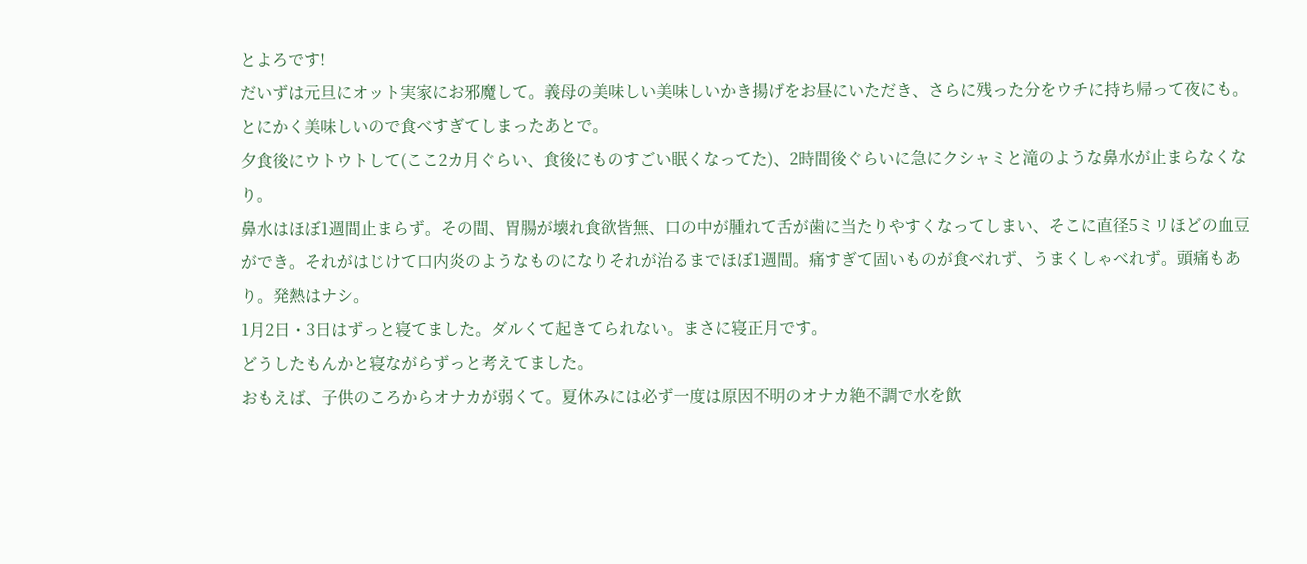とよろです!
だいずは元旦にオット実家にお邪魔して。義母の美味しい美味しいかき揚げをお昼にいただき、さらに残った分をウチに持ち帰って夜にも。とにかく美味しいので食べすぎてしまったあとで。
夕食後にウトウトして(ここ2カ月ぐらい、食後にものすごい眠くなってた)、2時間後ぐらいに急にクシャミと滝のような鼻水が止まらなくなり。
鼻水はほぼ1週間止まらず。その間、胃腸が壊れ食欲皆無、口の中が腫れて舌が歯に当たりやすくなってしまい、そこに直径5ミリほどの血豆ができ。それがはじけて口内炎のようなものになりそれが治るまでほぼ1週間。痛すぎて固いものが食べれず、うまくしゃべれず。頭痛もあり。発熱はナシ。
1月2日・3日はずっと寝てました。ダルくて起きてられない。まさに寝正月です。
どうしたもんかと寝ながらずっと考えてました。
おもえば、子供のころからオナカが弱くて。夏休みには必ず一度は原因不明のオナカ絶不調で水を飲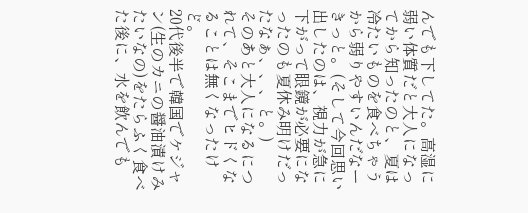んでも下してた。高湿に弱い体質だと大人になってから知ったのと、夏は冷たいものを食べちゃうから弱りやすいんだなーきっと。(そして今回思い出したのは、視力が急に下がって眼鏡が必要になったのも夏休み明けだったなぁ、、、と。)
そのあと大人になるにつれて、そこまでヒドくなることは無くなったけど。
20代後半で韓国でケジャン(生のカニの醤油漬けみたいなの)をたらふく食べた後に、水を飲んでも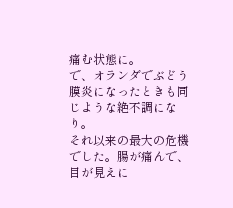痛む状態に。
で、オランダでぶどう膜炎になったときも同じような絶不調になり。
それ以来の最大の危機でした。腸が痛んで、目が見えに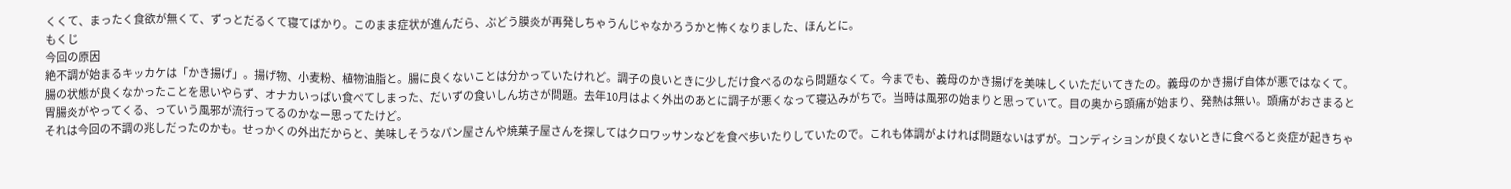くくて、まったく食欲が無くて、ずっとだるくて寝てばかり。このまま症状が進んだら、ぶどう膜炎が再発しちゃうんじゃなかろうかと怖くなりました、ほんとに。
もくじ
今回の原因
絶不調が始まるキッカケは「かき揚げ」。揚げ物、小麦粉、植物油脂と。腸に良くないことは分かっていたけれど。調子の良いときに少しだけ食べるのなら問題なくて。今までも、義母のかき揚げを美味しくいただいてきたの。義母のかき揚げ自体が悪ではなくて。腸の状態が良くなかったことを思いやらず、オナカいっぱい食べてしまった、だいずの食いしん坊さが問題。去年10月はよく外出のあとに調子が悪くなって寝込みがちで。当時は風邪の始まりと思っていて。目の奥から頭痛が始まり、発熱は無い。頭痛がおさまると胃腸炎がやってくる、っていう風邪が流行ってるのかなー思ってたけど。
それは今回の不調の兆しだったのかも。せっかくの外出だからと、美味しそうなパン屋さんや焼菓子屋さんを探してはクロワッサンなどを食べ歩いたりしていたので。これも体調がよければ問題ないはずが。コンディションが良くないときに食べると炎症が起きちゃ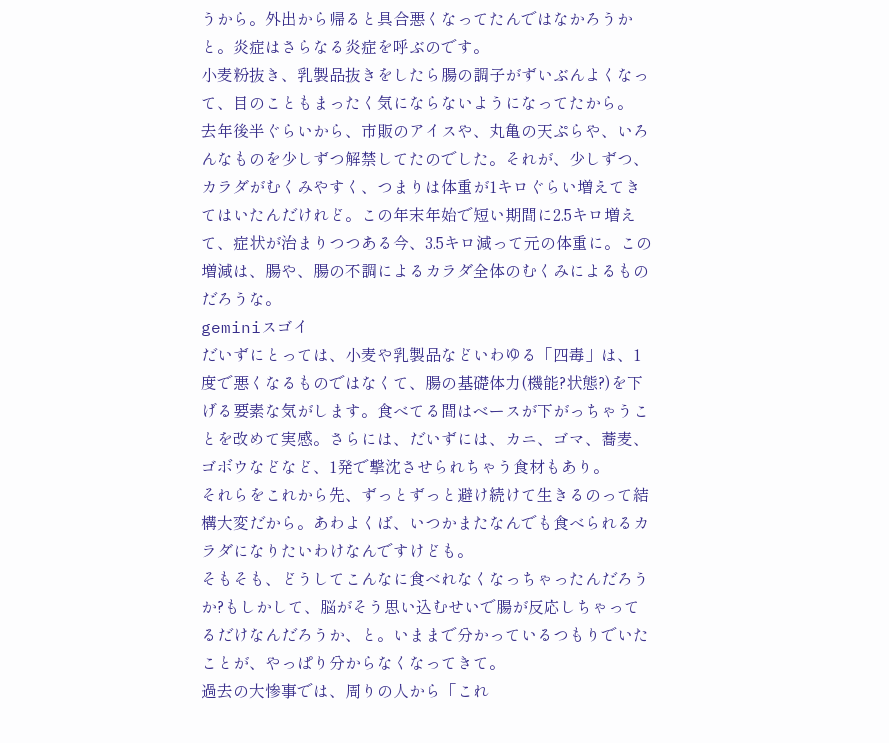うから。外出から帰ると具合悪くなってたんではなかろうかと。炎症はさらなる炎症を呼ぶのです。
小麦粉抜き、乳製品抜きをしたら腸の調子がずいぶんよくなって、目のこともまったく気にならないようになってたから。
去年後半ぐらいから、市販のアイスや、丸亀の天ぷらや、いろんなものを少しずつ解禁してたのでした。それが、少しずつ、カラダがむくみやすく、つまりは体重が1キロぐらい増えてきてはいたんだけれど。この年末年始で短い期間に2.5キロ増えて、症状が治まりつつある今、3.5キロ減って元の体重に。この増減は、腸や、腸の不調によるカラダ全体のむくみによるものだろうな。
geminiスゴイ
だいずにとっては、小麦や乳製品などいわゆる「四毒」は、1度で悪くなるものではなくて、腸の基礎体力(機能?状態?)を下げる要素な気がします。食べてる間はベースが下がっちゃうことを改めて実感。さらには、だいずには、カニ、ゴマ、蕎麦、ゴボウなどなど、1発で撃沈させられちゃう食材もあり。
それらをこれから先、ずっとずっと避け続けて生きるのって結構大変だから。あわよくば、いつかまたなんでも食べられるカラダになりたいわけなんですけども。
そもそも、どうしてこんなに食べれなくなっちゃったんだろうか?もしかして、脳がそう思い込むせいで腸が反応しちゃってるだけなんだろうか、と。いままで分かっているつもりでいたことが、やっぱり分からなくなってきて。
過去の大惨事では、周りの人から「これ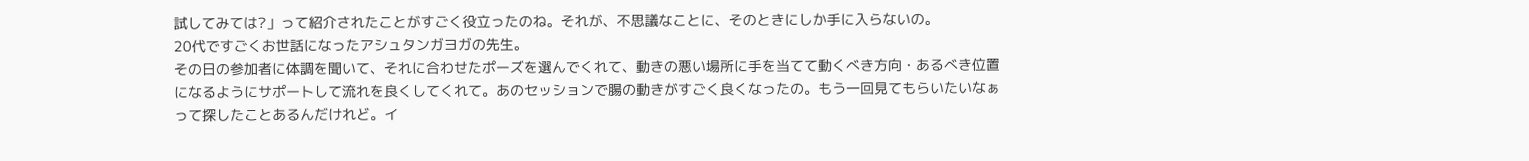試してみては?」って紹介されたことがすごく役立ったのね。それが、不思議なことに、そのときにしか手に入らないの。
20代ですごくお世話になったアシュタンガヨガの先生。
その日の参加者に体調を聞いて、それに合わせたポーズを選んでくれて、動きの悪い場所に手を当てて動くべき方向・あるべき位置になるようにサポートして流れを良くしてくれて。あのセッションで腸の動きがすごく良くなったの。もう一回見てもらいたいなぁって探したことあるんだけれど。イ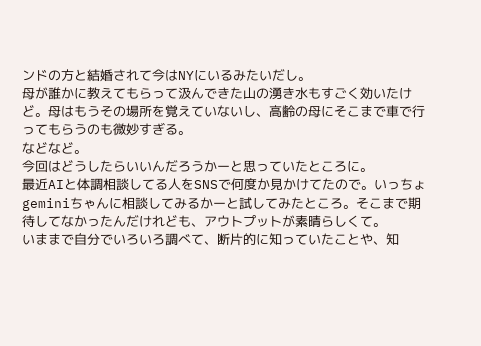ンドの方と結婚されて今はNYにいるみたいだし。
母が誰かに教えてもらって汲んできた山の湧き水もすごく効いたけど。母はもうその場所を覚えていないし、高齢の母にそこまで車で行ってもらうのも微妙すぎる。
などなど。
今回はどうしたらいいんだろうかーと思っていたところに。
最近AIと体調相談してる人をSNSで何度か見かけてたので。いっちょgeminiちゃんに相談してみるかーと試してみたところ。そこまで期待してなかったんだけれども、アウトプットが素晴らしくて。
いままで自分でいろいろ調べて、断片的に知っていたことや、知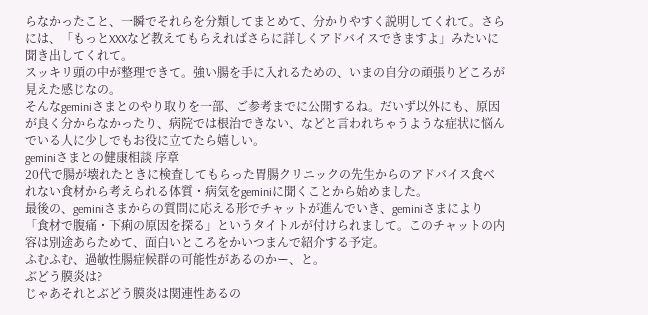らなかったこと、一瞬でそれらを分類してまとめて、分かりやすく説明してくれて。さらには、「もっとXXXなど教えてもらえればさらに詳しくアドバイスできますよ」みたいに聞き出してくれて。
スッキリ頭の中が整理できて。強い腸を手に入れるための、いまの自分の頑張りどころが見えた感じなの。
そんなgeminiさまとのやり取りを一部、ご参考までに公開するね。だいず以外にも、原因が良く分からなかったり、病院では根治できない、などと言われちゃうような症状に悩んでいる人に少しでもお役に立てたら嬉しい。
geminiさまとの健康相談 序章
20代で腸が壊れたときに検査してもらった胃腸クリニックの先生からのアドバイス食べれない食材から考えられる体質・病気をgeminiに聞くことから始めました。
最後の、geminiさまからの質問に応える形でチャットが進んでいき、geminiさまにより「食材で腹痛・下痢の原因を探る」というタイトルが付けられまして。このチャットの内容は別途あらためて、面白いところをかいつまんで紹介する予定。
ふむふむ、過敏性腸症候群の可能性があるのかー、と。
ぶどう膜炎は?
じゃあそれとぶどう膜炎は関連性あるの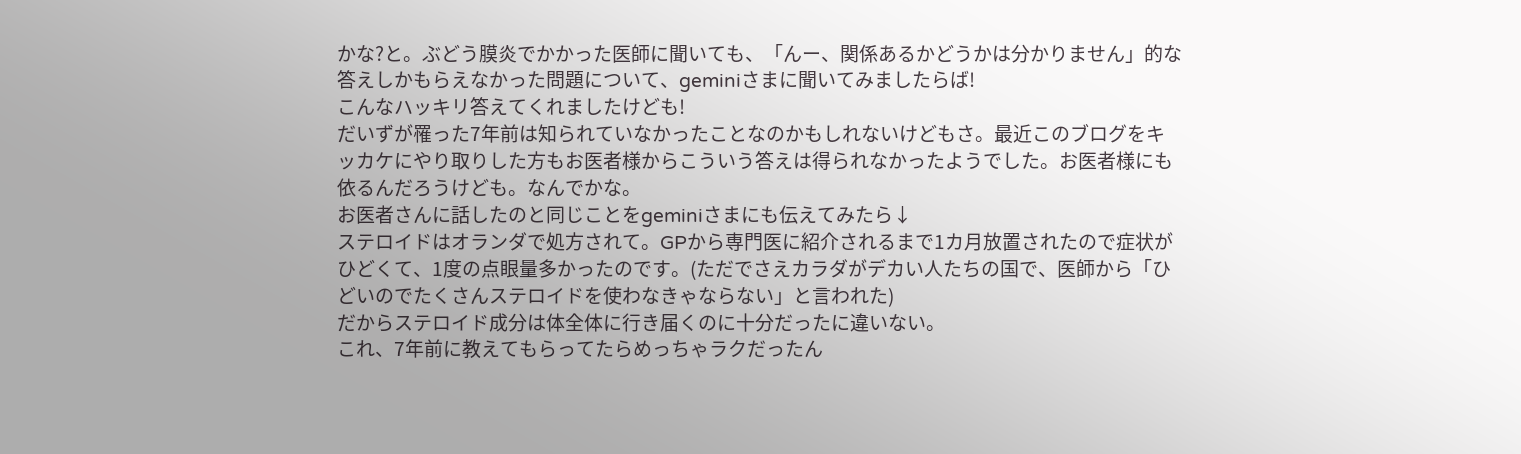かな?と。ぶどう膜炎でかかった医師に聞いても、「んー、関係あるかどうかは分かりません」的な答えしかもらえなかった問題について、geminiさまに聞いてみましたらば!
こんなハッキリ答えてくれましたけども!
だいずが罹った7年前は知られていなかったことなのかもしれないけどもさ。最近このブログをキッカケにやり取りした方もお医者様からこういう答えは得られなかったようでした。お医者様にも依るんだろうけども。なんでかな。
お医者さんに話したのと同じことをgeminiさまにも伝えてみたら↓
ステロイドはオランダで処方されて。GPから専門医に紹介されるまで1カ月放置されたので症状がひどくて、1度の点眼量多かったのです。(ただでさえカラダがデカい人たちの国で、医師から「ひどいのでたくさんステロイドを使わなきゃならない」と言われた)
だからステロイド成分は体全体に行き届くのに十分だったに違いない。
これ、7年前に教えてもらってたらめっちゃラクだったん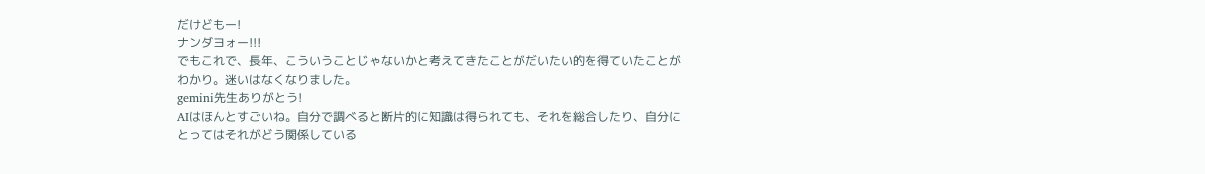だけどもー!
ナンダヨォー!!!
でもこれで、長年、こういうことじゃないかと考えてきたことがだいたい的を得ていたことがわかり。迷いはなくなりました。
gemini先生ありがとう!
AIはほんとすごいね。自分で調べると断片的に知識は得られても、それを総合したり、自分にとってはそれがどう関係している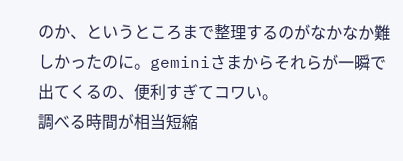のか、というところまで整理するのがなかなか難しかったのに。geminiさまからそれらが一瞬で出てくるの、便利すぎてコワい。
調べる時間が相当短縮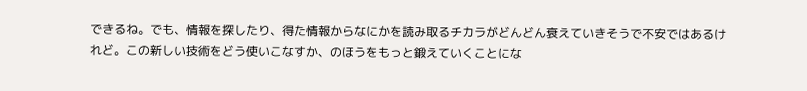できるね。でも、情報を探したり、得た情報からなにかを読み取るチカラがどんどん衰えていきそうで不安ではあるけれど。この新しい技術をどう使いこなすか、のほうをもっと鍛えていくことにな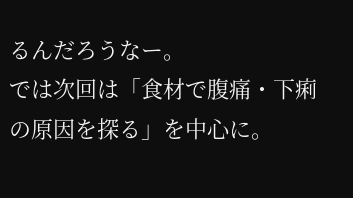るんだろうなー。
では次回は「食材で腹痛・下痢の原因を探る」を中心に。